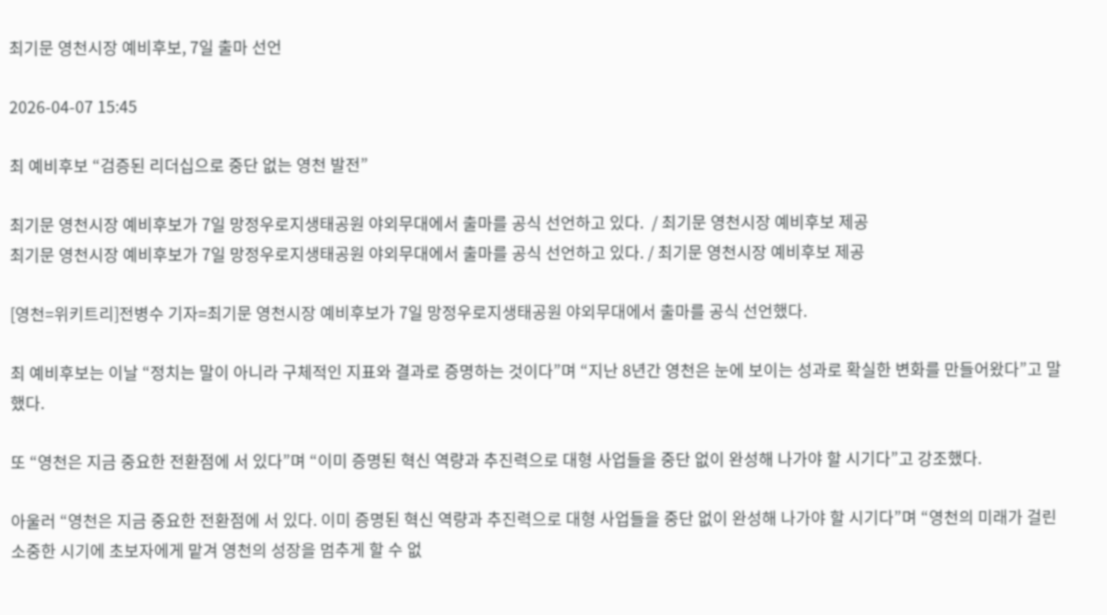최기문 영천시장 예비후보, 7일 출마 선언

2026-04-07 15:45

최 예비후보 “검증된 리더십으로 중단 없는 영천 발전”

최기문 영천시장 예비후보가 7일 망정우로지생태공원 야외무대에서 출마를 공식 선언하고 있다.  / 최기문 영천시장 예비후보 제공
최기문 영천시장 예비후보가 7일 망정우로지생태공원 야외무대에서 출마를 공식 선언하고 있다. / 최기문 영천시장 예비후보 제공

[영천=위키트리]전병수 기자=최기문 영천시장 예비후보가 7일 망정우로지생태공원 야외무대에서 출마를 공식 선언했다.

최 예비후보는 이날 “정치는 말이 아니라 구체적인 지표와 결과로 증명하는 것이다”며 “지난 8년간 영천은 눈에 보이는 성과로 확실한 변화를 만들어왔다”고 말했다.

또 “영천은 지금 중요한 전환점에 서 있다”며 “이미 증명된 혁신 역량과 추진력으로 대형 사업들을 중단 없이 완성해 나가야 할 시기다”고 강조했다.

아울러 “영천은 지금 중요한 전환점에 서 있다. 이미 증명된 혁신 역량과 추진력으로 대형 사업들을 중단 없이 완성해 나가야 할 시기다”며 “영천의 미래가 걸린 소중한 시기에 초보자에게 맡겨 영천의 성장을 멈추게 할 수 없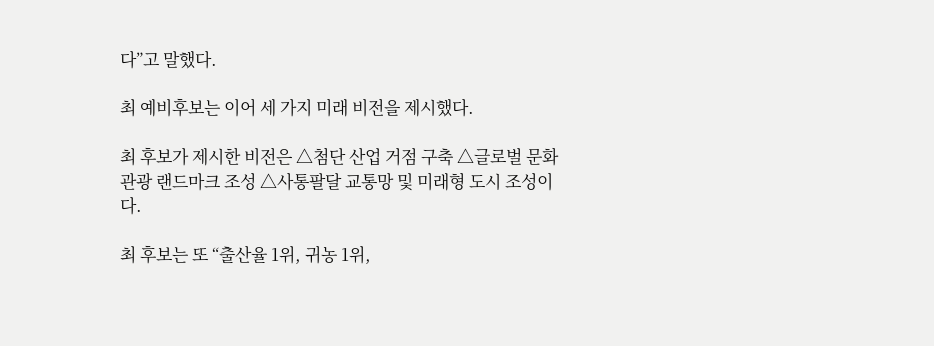다”고 말했다.

최 예비후보는 이어 세 가지 미래 비전을 제시했다.

최 후보가 제시한 비전은 △첨단 산업 거점 구축 △글로벌 문화관광 랜드마크 조성 △사통팔달 교통망 및 미래형 도시 조성이다.

최 후보는 또 “출산율 1위, 귀농 1위,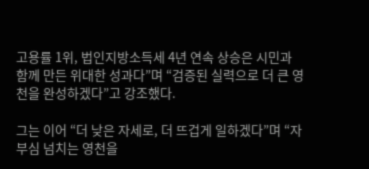고용률 1위, 법인지방소득세 4년 연속 상승은 시민과 함께 만든 위대한 성과다”며 “검증된 실력으로 더 큰 영천을 완성하겠다”고 강조했다.

그는 이어 “더 낮은 자세로, 더 뜨겁게 일하겠다”며 “자부심 넘치는 영천을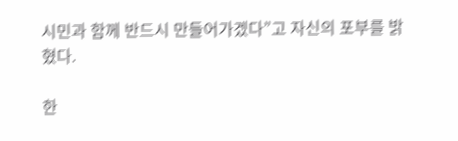시민과 함께 반드시 만들어가겠다”고 자신의 포부를 밝혔다.

한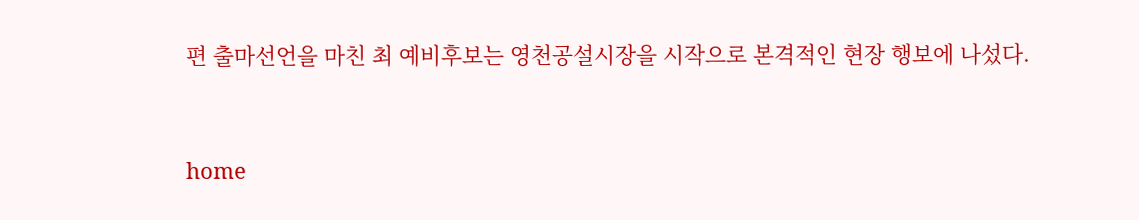편 출마선언을 마친 최 예비후보는 영천공설시장을 시작으로 본격적인 현장 행보에 나섰다.


home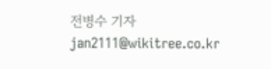전병수 기자 jan2111@wikitree.co.kr